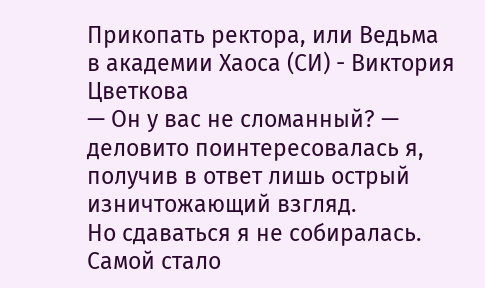Прикопать ректора, или Ведьма в академии Хаоса (СИ) - Виктория Цветкова
— Он у вас не сломанный? — деловито поинтересовалась я, получив в ответ лишь острый изничтожающий взгляд.
Но сдаваться я не собиралась. Самой стало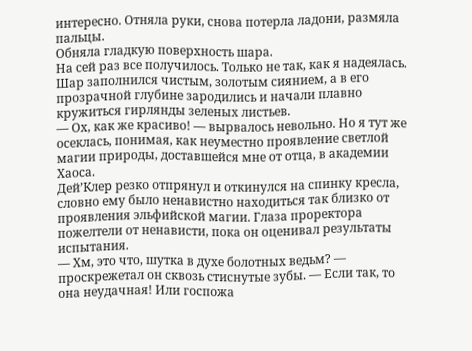интересно. Отняла руки, снова потерла ладони, размяла пальцы.
Обняла гладкую поверхность шара.
На сей раз все получилось. Только не так, как я надеялась.
Шар заполнился чистым, золотым сиянием, а в его прозрачной глубине зародились и начали плавно кружиться гирлянды зеленых листьев.
— Ох, как же красиво! — вырвалось невольно. Но я тут же осеклась, понимая, как неуместно проявление светлой магии природы, доставшейся мне от отца, в академии Хаоса.
Дей’Клер резко отпрянул и откинулся на спинку кресла, словно ему было ненавистно находиться так близко от проявления эльфийской магии. Глаза проректора пожелтели от ненависти, пока он оценивал результаты испытания.
— Хм, это что, шутка в духе болотных ведьм? — проскрежетал он сквозь стиснутые зубы. — Если так, то она неудачная! Или госпожа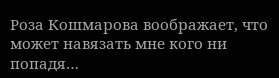Роза Кошмарова воображает, что может навязать мне кого ни попадя…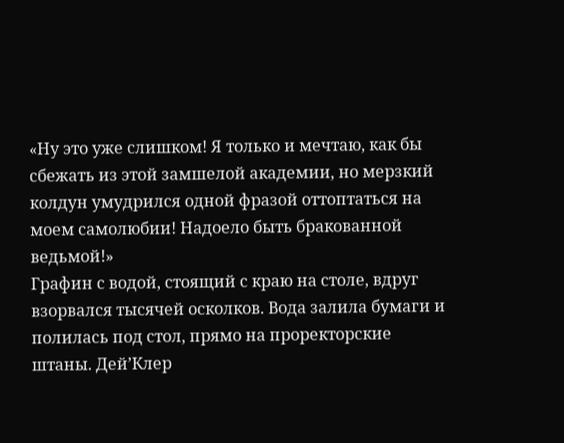«Ну это уже слишком! Я только и мечтаю, как бы сбежать из этой замшелой академии, но мерзкий колдун умудрился одной фразой оттоптаться на моем самолюбии! Надоело быть бракованной ведьмой!»
Графин с водой, стоящий с краю на столе, вдруг взорвался тысячей осколков. Вода залила бумаги и полилась под стол, прямо на проректорские штаны. Дей’Клер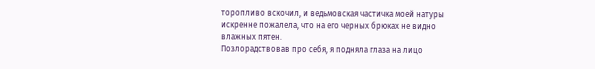торопливо вскочил, и ведьмовская частичка моей натуры искренне пожалела, что на его черных брюках не видно влажных пятен.
Позлорадствовав про себя, я подняла глаза на лицо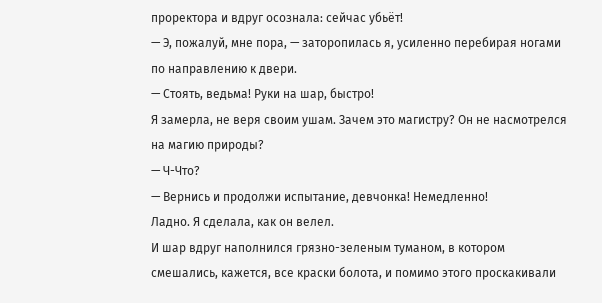проректора и вдруг осознала: сейчас убьёт!
— Э, пожалуй, мне пора, — заторопилась я, усиленно перебирая ногами по направлению к двери.
— Стоять, ведьма! Руки на шар, быстро!
Я замерла, не веря своим ушам. Зачем это магистру? Он не насмотрелся на магию природы?
— Ч-Что?
— Вернись и продолжи испытание, девчонка! Немедленно!
Ладно. Я сделала, как он велел.
И шар вдруг наполнился грязно-зеленым туманом, в котором смешались, кажется, все краски болота, и помимо этого проскакивали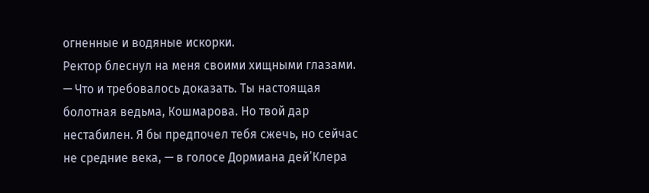огненные и водяные искорки.
Ректор блеснул на меня своими хищными глазами.
— Что и требовалось доказать. Ты настоящая болотная ведьма, Кошмарова. Но твой дар нестабилен. Я бы предпочел тебя сжечь, но сейчас не средние века, — в голосе Дормиана дей’Клера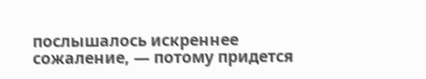послышалось искреннее сожаление, — потому придется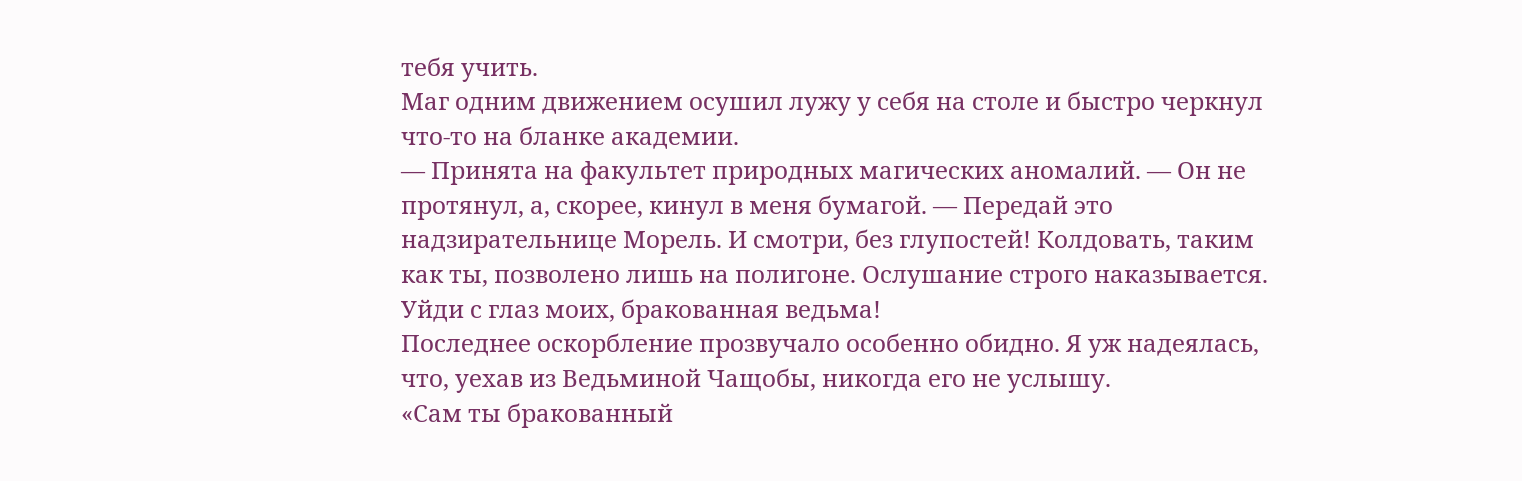тебя учить.
Маг одним движением осушил лужу у себя на столе и быстро черкнул что-то на бланке академии.
— Принята на факультет природных магических аномалий. — Он не протянул, а, скорее, кинул в меня бумагой. — Передай это надзирательнице Морель. И смотри, без глупостей! Колдовать, таким как ты, позволено лишь на полигоне. Ослушание строго наказывается. Уйди с глаз моих, бракованная ведьма!
Последнее оскорбление прозвучало особенно обидно. Я уж надеялась, что, уехав из Ведьминой Чащобы, никогда его не услышу.
«Сам ты бракованный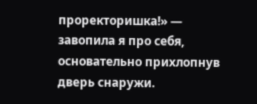проректоришка!» — завопила я про себя, основательно прихлопнув дверь снаружи.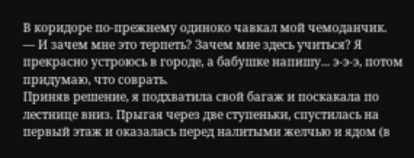В коридоре по-прежнему одиноко чавкал мой чемоданчик.
— И зачем мне это терпеть? Зачем мне здесь учиться? Я прекрасно устроюсь в городе, а бабушке напишу... э-э-э, потом придумаю, что соврать.
Приняв решение, я подхватила свой багаж и поскакала по лестнице вниз. Прыгая через две ступеньки, спустилась на первый этаж и оказалась перед налитыми желчью и ядом (в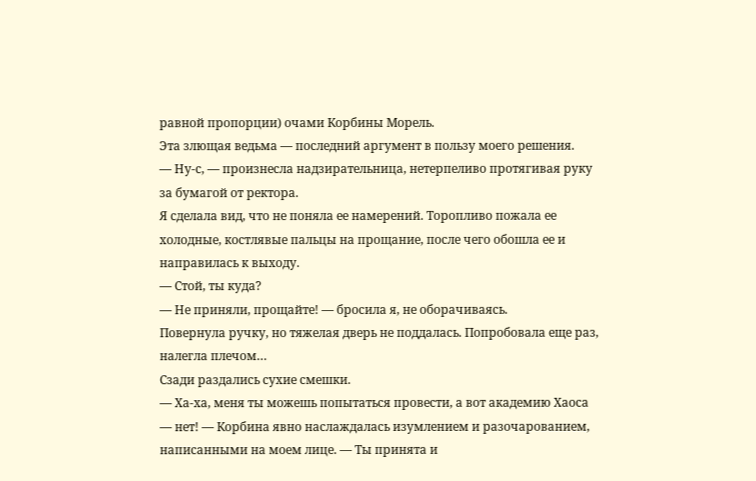равной пропорции) очами Корбины Морель.
Эта злющая ведьма — последний аргумент в пользу моего решения.
— Ну-с, — произнесла надзирательница, нетерпеливо протягивая руку за бумагой от ректора.
Я сделала вид, что не поняла ее намерений. Торопливо пожала ее холодные, костлявые пальцы на прощание, после чего обошла ее и направилась к выходу.
— Стой, ты куда?
— Не приняли, прощайте! — бросила я, не оборачиваясь.
Повернула ручку, но тяжелая дверь не поддалась. Попробовала еще раз, налегла плечом…
Сзади раздались сухие смешки.
— Ха-ха, меня ты можешь попытаться провести, а вот академию Хаоса — нет! — Корбина явно наслаждалась изумлением и разочарованием, написанными на моем лице. — Ты принята и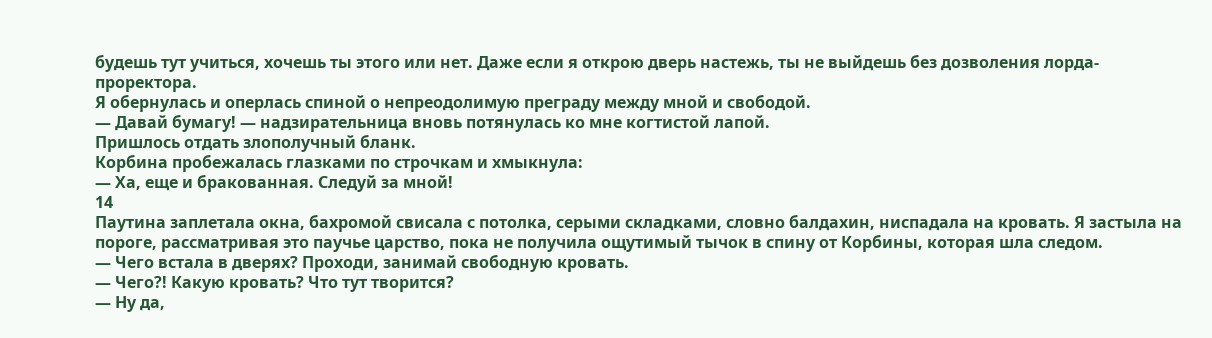будешь тут учиться, хочешь ты этого или нет. Даже если я открою дверь настежь, ты не выйдешь без дозволения лорда-проректора.
Я обернулась и оперлась спиной о непреодолимую преграду между мной и свободой.
— Давай бумагу! — надзирательница вновь потянулась ко мне когтистой лапой.
Пришлось отдать злополучный бланк.
Корбина пробежалась глазками по строчкам и хмыкнула:
— Ха, еще и бракованная. Следуй за мной!
14
Паутина заплетала окна, бахромой свисала с потолка, серыми складками, словно балдахин, ниспадала на кровать. Я застыла на пороге, рассматривая это паучье царство, пока не получила ощутимый тычок в спину от Корбины, которая шла следом.
— Чего встала в дверях? Проходи, занимай свободную кровать.
— Чего?! Какую кровать? Что тут творится?
— Ну да,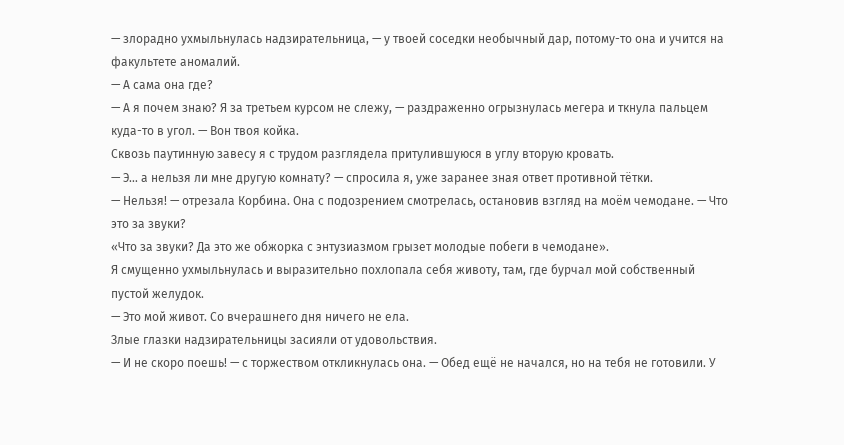— злорадно ухмыльнулась надзирательница, — у твоей соседки необычный дар, потому-то она и учится на факультете аномалий.
— А сама она где?
— А я почем знаю? Я за третьем курсом не слежу, — раздраженно огрызнулась мегера и ткнула пальцем куда-то в угол. — Вон твоя койка.
Сквозь паутинную завесу я с трудом разглядела притулившуюся в углу вторую кровать.
— Э… а нельзя ли мне другую комнату? — спросила я, уже заранее зная ответ противной тётки.
— Нельзя! — отрезала Корбина. Она с подозрением смотрелась, остановив взгляд на моём чемодане. — Что это за звуки?
«Что за звуки? Да это же обжорка с энтузиазмом грызет молодые побеги в чемодане».
Я смущенно ухмыльнулась и выразительно похлопала себя животу, там, где бурчал мой собственный пустой желудок.
— Это мой живот. Со вчерашнего дня ничего не ела.
Злые глазки надзирательницы засияли от удовольствия.
— И не скоро поешь! — с торжеством откликнулась она. — Обед ещё не начался, но на тебя не готовили. У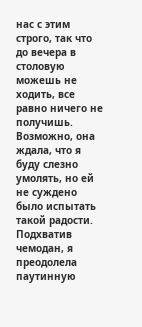нас с этим строго, так что до вечера в столовую можешь не ходить, все равно ничего не получишь.
Возможно, она ждала, что я буду слезно умолять, но ей не суждено было испытать такой радости. Подхватив чемодан, я преодолела паутинную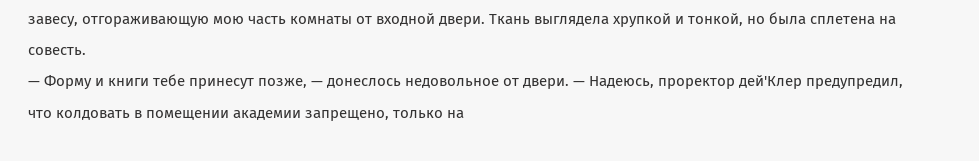завесу, отгораживающую мою часть комнаты от входной двери. Ткань выглядела хрупкой и тонкой, но была сплетена на совесть.
— Форму и книги тебе принесут позже, — донеслось недовольное от двери. — Надеюсь, проректор дей'Клер предупредил, что колдовать в помещении академии запрещено, только на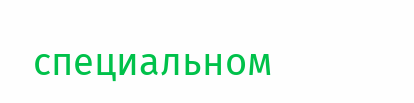специальном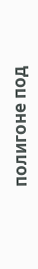полигоне под